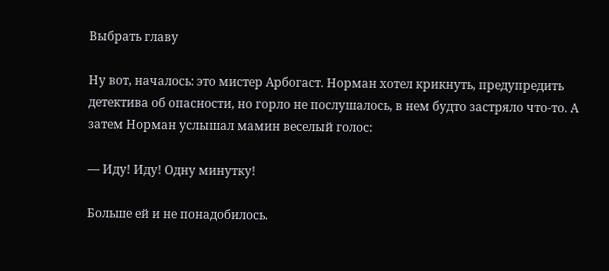Выбрать главу

Ну вот, началось: это мистер Арбогаст. Норман хотел крикнуть, предупредить детектива об опасности, но горло не послушалось, в нем будто застряло что-то. А затем Норман услышал мамин веселый голос:

— Иду! Иду! Одну минутку!

Больше ей и не понадобилось.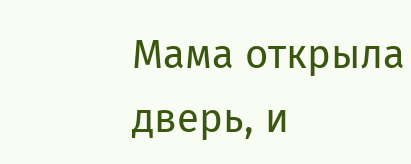Мама открыла дверь, и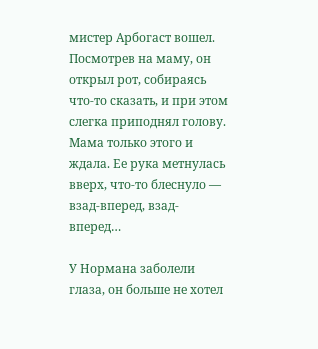мистер Арбогаст вошел. Посмотрев на маму, он открыл рот, собираясь что-то сказать, и при этом слегка приподнял голову. Мама только этого и ждала. Ее рука метнулась вверх, что-то блеснуло — взад-вперед, взад-вперед…

У Нормана заболели глаза, он больше не хотел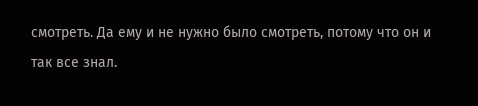смотреть. Да ему и не нужно было смотреть, потому что он и так все знал.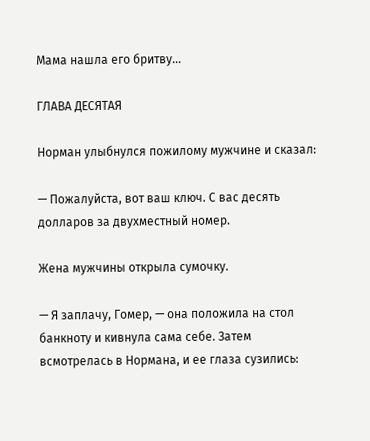Мама нашла его бритву…

ГЛАВА ДЕСЯТАЯ

Норман улыбнулся пожилому мужчине и сказал:

— Пожалуйста, вот ваш ключ. С вас десять долларов за двухместный номер.

Жена мужчины открыла сумочку.

— Я заплачу, Гомер, — она положила на стол банкноту и кивнула сама себе. Затем всмотрелась в Нормана, и ее глаза сузились: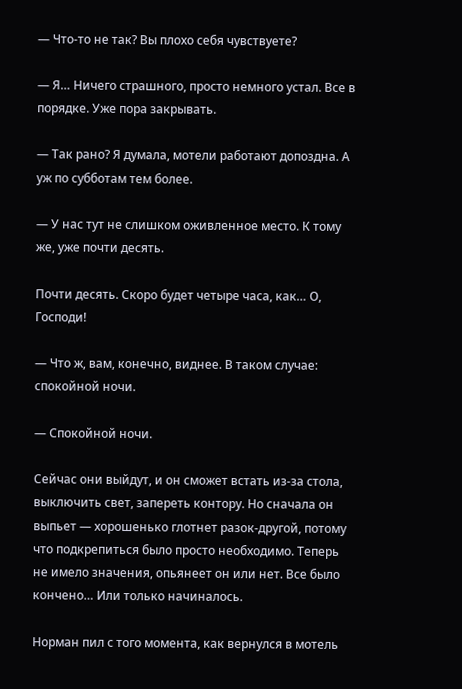— Что-то не так? Вы плохо себя чувствуете?

— Я… Ничего страшного, просто немного устал. Все в порядке. Уже пора закрывать.

— Так рано? Я думала, мотели работают допоздна. А уж по субботам тем более.

— У нас тут не слишком оживленное место. К тому же, уже почти десять.

Почти десять. Скоро будет четыре часа, как… О, Господи!

— Что ж, вам, конечно, виднее. В таком случае: спокойной ночи.

— Спокойной ночи.

Сейчас они выйдут, и он сможет встать из-за стола, выключить свет, запереть контору. Но сначала он выпьет — хорошенько глотнет разок-другой, потому что подкрепиться было просто необходимо. Теперь не имело значения, опьянеет он или нет. Все было кончено… Или только начиналось.

Норман пил с того момента, как вернулся в мотель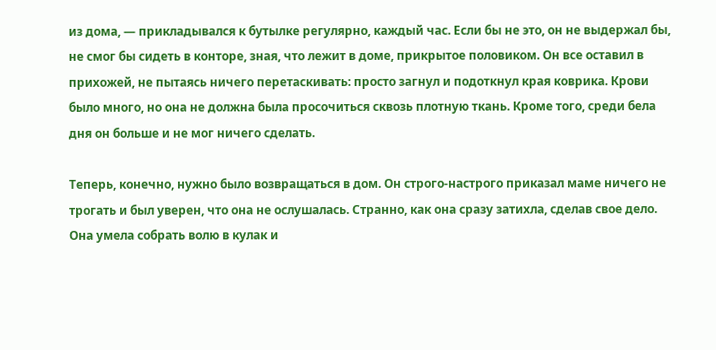из дома, — прикладывался к бутылке регулярно, каждый час. Если бы не это, он не выдержал бы, не смог бы сидеть в конторе, зная, что лежит в доме, прикрытое половиком. Он все оставил в прихожей, не пытаясь ничего перетаскивать: просто загнул и подоткнул края коврика. Крови было много, но она не должна была просочиться сквозь плотную ткань. Кроме того, среди бела дня он больше и не мог ничего сделать.

Теперь, конечно, нужно было возвращаться в дом. Он строго-настрого приказал маме ничего не трогать и был уверен, что она не ослушалась. Странно, как она сразу затихла, сделав свое дело. Она умела собрать волю в кулак и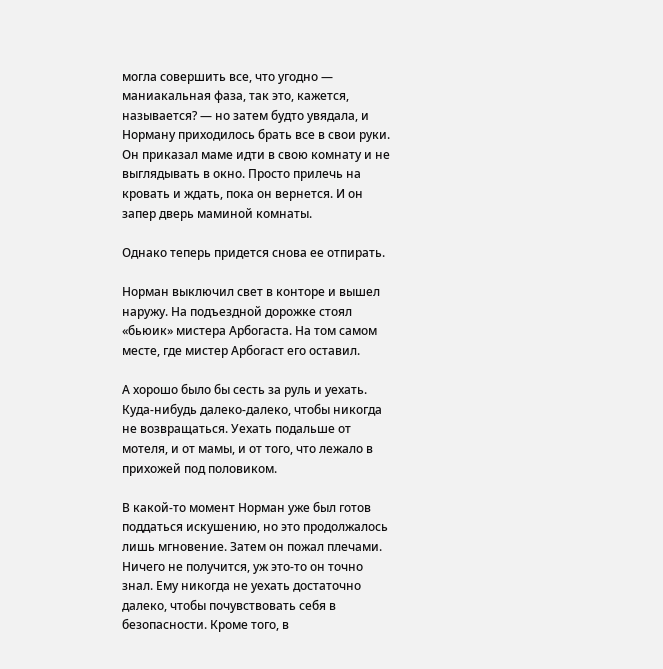могла совершить все, что угодно — маниакальная фаза, так это, кажется, называется? — но затем будто увядала, и Норману приходилось брать все в свои руки. Он приказал маме идти в свою комнату и не выглядывать в окно. Просто прилечь на кровать и ждать, пока он вернется. И он запер дверь маминой комнаты.

Однако теперь придется снова ее отпирать.

Норман выключил свет в конторе и вышел наружу. На подъездной дорожке стоял «бьюик» мистера Арбогаста. На том самом месте, где мистер Арбогаст его оставил.

А хорошо было бы сесть за руль и уехать. Куда-нибудь далеко-далеко, чтобы никогда не возвращаться. Уехать подальше от мотеля, и от мамы, и от того, что лежало в прихожей под половиком.

В какой-то момент Норман уже был готов поддаться искушению, но это продолжалось лишь мгновение. Затем он пожал плечами. Ничего не получится, уж это-то он точно знал. Ему никогда не уехать достаточно далеко, чтобы почувствовать себя в безопасности. Кроме того, в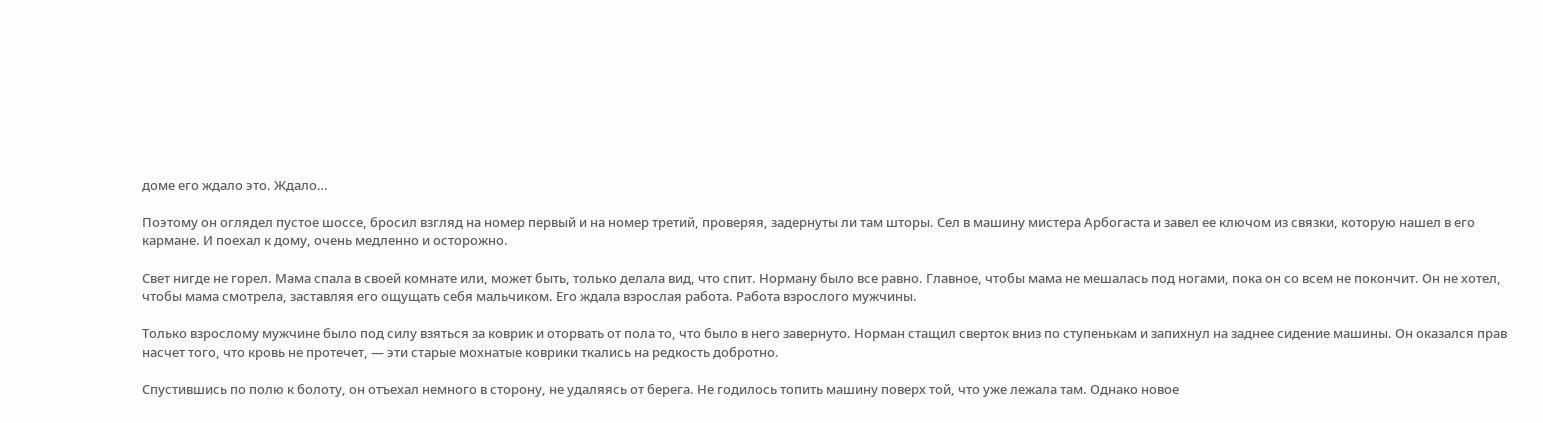доме его ждало это. Ждало…

Поэтому он оглядел пустое шоссе, бросил взгляд на номер первый и на номер третий, проверяя, задернуты ли там шторы. Сел в машину мистера Арбогаста и завел ее ключом из связки, которую нашел в его кармане. И поехал к дому, очень медленно и осторожно.

Свет нигде не горел. Мама спала в своей комнате или, может быть, только делала вид, что спит. Норману было все равно. Главное, чтобы мама не мешалась под ногами, пока он со всем не покончит. Он не хотел, чтобы мама смотрела, заставляя его ощущать себя мальчиком. Его ждала взрослая работа. Работа взрослого мужчины.

Только взрослому мужчине было под силу взяться за коврик и оторвать от пола то, что было в него завернуто. Норман стащил сверток вниз по ступенькам и запихнул на заднее сидение машины. Он оказался прав насчет того, что кровь не протечет, — эти старые мохнатые коврики ткались на редкость добротно.

Спустившись по полю к болоту, он отъехал немного в сторону, не удаляясь от берега. Не годилось топить машину поверх той, что уже лежала там. Однако новое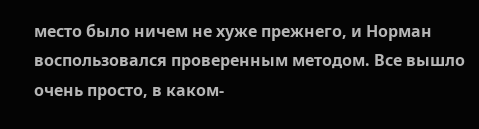место было ничем не хуже прежнего, и Норман воспользовался проверенным методом. Все вышло очень просто, в каком-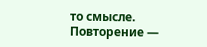то смысле. Повторение —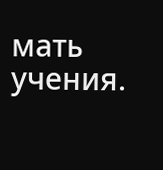мать учения.